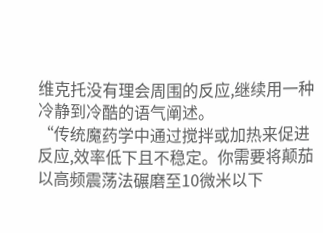维克托没有理会周围的反应,继续用一种冷静到冷酷的语气阐述。
“传统魔药学中通过搅拌或加热来促进反应,效率低下且不稳定。你需要将颠茄以高频震荡法碾磨至10微米以下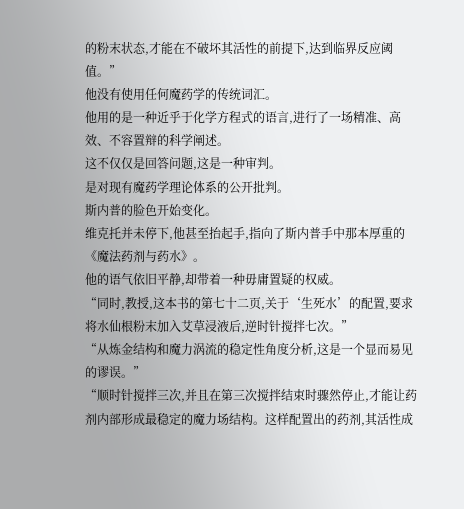的粉末状态,才能在不破坏其活性的前提下,达到临界反应阈值。”
他没有使用任何魔药学的传统词汇。
他用的是一种近乎于化学方程式的语言,进行了一场精准、高效、不容置辩的科学阐述。
这不仅仅是回答问题,这是一种审判。
是对现有魔药学理论体系的公开批判。
斯内普的脸色开始变化。
维克托并未停下,他甚至抬起手,指向了斯内普手中那本厚重的《魔法药剂与药水》。
他的语气依旧平静,却带着一种毋庸置疑的权威。
“同时,教授,这本书的第七十二页,关于‘生死水’的配置,要求将水仙根粉末加入艾草浸液后,逆时针搅拌七次。”
“从炼金结构和魔力涡流的稳定性角度分析,这是一个显而易见的谬误。”
“顺时针搅拌三次,并且在第三次搅拌结束时骤然停止,才能让药剂内部形成最稳定的魔力场结构。这样配置出的药剂,其活性成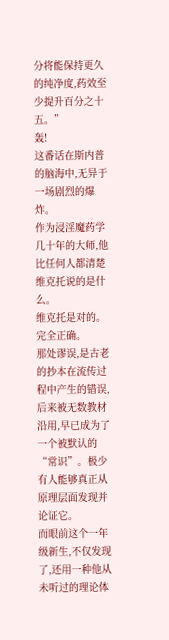分将能保持更久的纯净度,药效至少提升百分之十五。”
轰!
这番话在斯内普的脑海中,无异于一场剧烈的爆炸。
作为浸淫魔药学几十年的大师,他比任何人都清楚维克托说的是什么。
维克托是对的。
完全正确。
那处谬误,是古老的抄本在流传过程中产生的错误,后来被无数教材沿用,早已成为了一个被默认的“常识”。极少有人能够真正从原理层面发现并论证它。
而眼前这个一年级新生,不仅发现了,还用一种他从未听过的理论体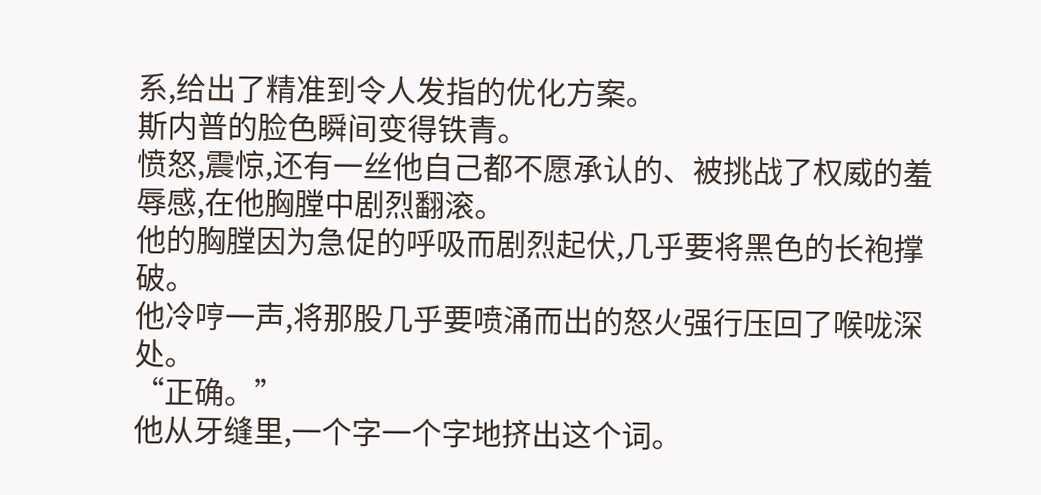系,给出了精准到令人发指的优化方案。
斯内普的脸色瞬间变得铁青。
愤怒,震惊,还有一丝他自己都不愿承认的、被挑战了权威的羞辱感,在他胸膛中剧烈翻滚。
他的胸膛因为急促的呼吸而剧烈起伏,几乎要将黑色的长袍撑破。
他冷哼一声,将那股几乎要喷涌而出的怒火强行压回了喉咙深处。
“正确。”
他从牙缝里,一个字一个字地挤出这个词。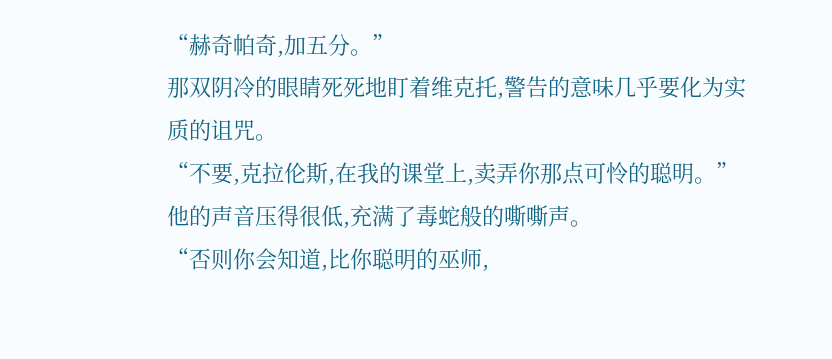“赫奇帕奇,加五分。”
那双阴冷的眼睛死死地盯着维克托,警告的意味几乎要化为实质的诅咒。
“不要,克拉伦斯,在我的课堂上,卖弄你那点可怜的聪明。”
他的声音压得很低,充满了毒蛇般的嘶嘶声。
“否则你会知道,比你聪明的巫师,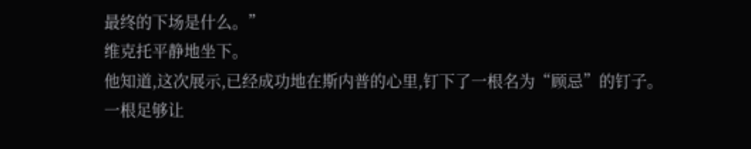最终的下场是什么。”
维克托平静地坐下。
他知道,这次展示,已经成功地在斯内普的心里,钉下了一根名为“顾忌”的钉子。
一根足够让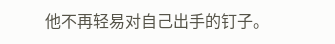他不再轻易对自己出手的钉子。